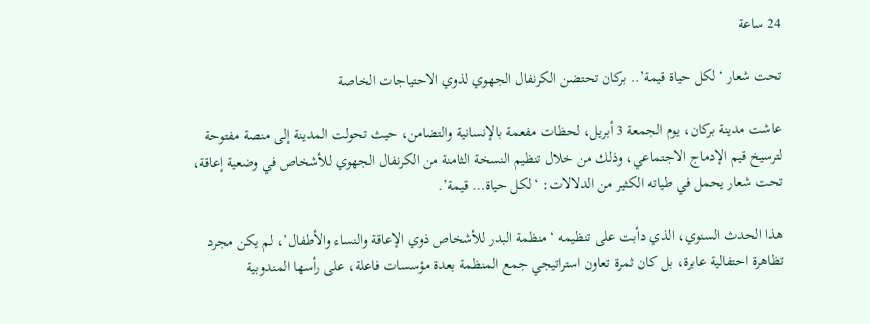24 ساعة

تحت شعار ‘لكل حياة قيمة’.. بركان تحتضن الكرنفال الجهوي لذوي الاحتياجات الخاصة

عاشت مدينة بركان، يوم الجمعة 3 أبريل، لحظات مفعمة بالإنسانية والتضامن، حيث تحولت المدينة إلى منصة مفتوحة لترسيخ قيم الإدماج الاجتماعي، وذلك من خلال تنظيم النسخة الثامنة من الكرنفال الجهوي للأشخاص في وضعية إعاقة، تحت شعار يحمل في طياته الكثير من الدلالات: ‘لكل حياة… قيمة’.

هذا الحدث السنوي، الذي دأبت على تنظيمه ‘منظمة البدر للأشخاص ذوي الإعاقة والنساء والأطفال’، لم يكن مجرد تظاهرة احتفالية عابرة، بل كان ثمرة تعاون استراتيجي جمع المنظمة بعدة مؤسسات فاعلة، على رأسها المندوبية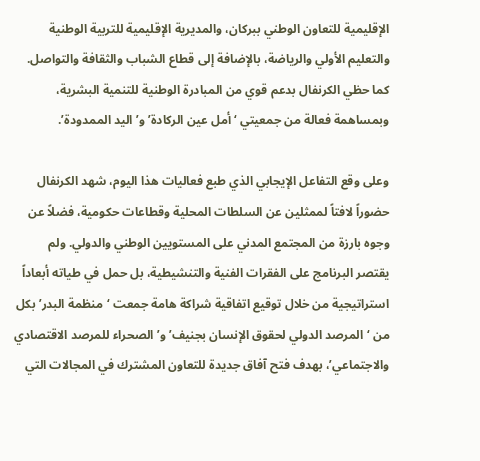الإقليمية للتعاون الوطني ببركان، والمديرية الإقليمية للتربية الوطنية والتعليم الأولي والرياضة، بالإضافة إلى قطاع الشباب والثقافة والتواصل. كما حظي الكرنفال بدعم قوي من المبادرة الوطنية للتنمية البشرية، وبمساهمة فعالة من جمعيتي ‘أمل عين الركادة’ و’اليد الممدودة’.

وعلى وقع التفاعل الإيجابي الذي طبع فعاليات هذا اليوم، شهد الكرنفال حضوراً لافتاً لممثلين عن السلطات المحلية وقطاعات حكومية، فضلاً عن وجوه بارزة من المجتمع المدني على المستويين الوطني والدولي. ولم يقتصر البرنامج على الفقرات الفنية والتنشيطية، بل حمل في طياته أبعاداً استراتيجية من خلال توقيع اتفاقية شراكة هامة جمعت ‘منظمة البدر’ بكل من ‘المرصد الدولي لحقوق الإنسان بجنيف’ و’الصحراء للمرصد الاقتصادي والاجتماعي’، بهدف فتح آفاق جديدة للتعاون المشترك في المجالات التي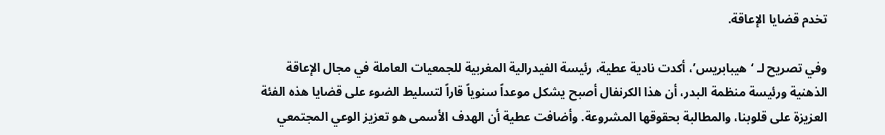تخدم قضايا الإعاقة.

وفي تصريح لـ ‘هيبابريس’، أكدت نادية عطية، رئيسة الفيدرالية المغربية للجمعيات العاملة في مجال الإعاقة الذهنية ورئيسة منظمة البدر، أن هذا الكرنفال أصبح يشكل موعداً سنوياً قاراً لتسليط الضوء على قضايا هذه الفئة العزيزة على قلوبنا، والمطالبة بحقوقها المشروعة. وأضافت عطية أن الهدف الأسمى هو تعزيز الوعي المجتمعي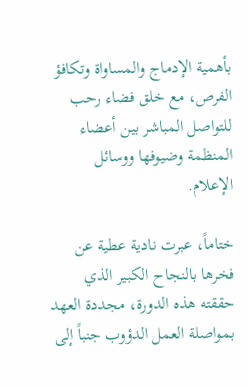بأهمية الإدماج والمساواة وتكافؤ الفرص، مع خلق فضاء رحب للتواصل المباشر بين أعضاء المنظمة وضيوفها ووسائل الإعلام.

ختاماً، عبرت نادية عطية عن فخرها بالنجاح الكبير الذي حققته هذه الدورة، مجددة العهد بمواصلة العمل الدؤوب جنباً إلى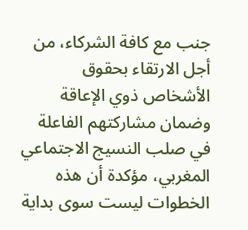جنب مع كافة الشركاء، من أجل الارتقاء بحقوق الأشخاص ذوي الإعاقة وضمان مشاركتهم الفاعلة في صلب النسيج الاجتماعي المغربي، مؤكدة أن هذه الخطوات ليست سوى بداية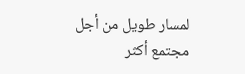لمسار طويل من أجل مجتمع أكثر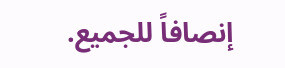إنصافاً للجميع.